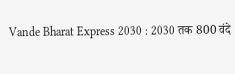Vande Bharat Express 2030 : 2030 तक 800 वंदे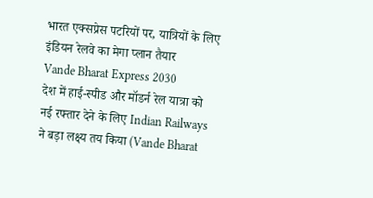भारत एक्सप्रेस पटरियों पर, यात्रियों के लिए इंडियन रेलवे का मेगा प्लान तैयार
Vande Bharat Express 2030
देश में हाई-स्पीड और मॉडर्न रेल यात्रा को नई रफ्तार देने के लिए Indian Railways ने बड़ा लक्ष्य तय किया (Vande Bharat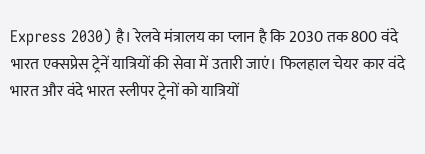Express 2030) है। रेलवे मंत्रालय का प्लान है कि 2030 तक 800 वंदे भारत एक्सप्रेस ट्रेनें यात्रियों की सेवा में उतारी जाएं। फिलहाल चेयर कार वंदे भारत और वंदे भारत स्लीपर ट्रेनों को यात्रियों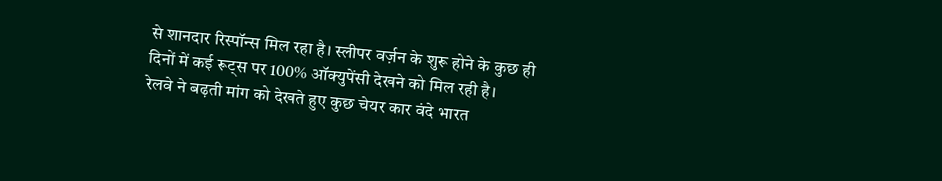से शानदार रिस्पॉन्स मिल रहा है। स्लीपर वर्ज़न के शुरू होने के कुछ ही दिनों में कई रूट्स पर 100% ऑक्युपेंसी देखने को मिल रही है।
रेलवे ने बढ़ती मांग को देखते हुए कुछ चेयर कार वंदे भारत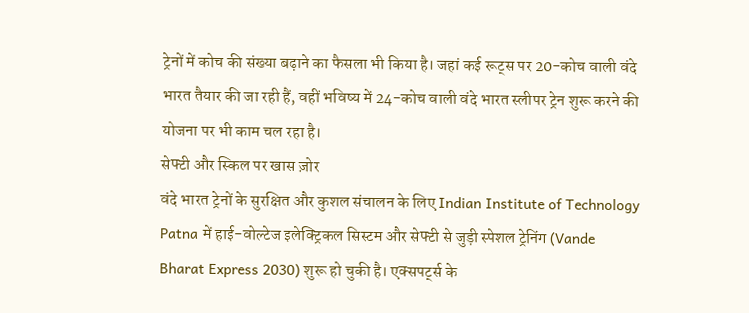ट्रेनों में कोच की संख्या बढ़ाने का फैसला भी किया है। जहां कई रूट्स पर 20-कोच वाली वंदे भारत तैयार की जा रही हैं, वहीं भविष्य में 24-कोच वाली वंदे भारत स्लीपर ट्रेन शुरू करने की योजना पर भी काम चल रहा है।
सेफ्टी और स्किल पर खास ज़ोर
वंदे भारत ट्रेनों के सुरक्षित और कुशल संचालन के लिए Indian Institute of Technology Patna में हाई-वोल्टेज इलेक्ट्रिकल सिस्टम और सेफ्टी से जुड़ी स्पेशल ट्रेनिंग (Vande Bharat Express 2030) शुरू हो चुकी है। एक्सपर्ट्स के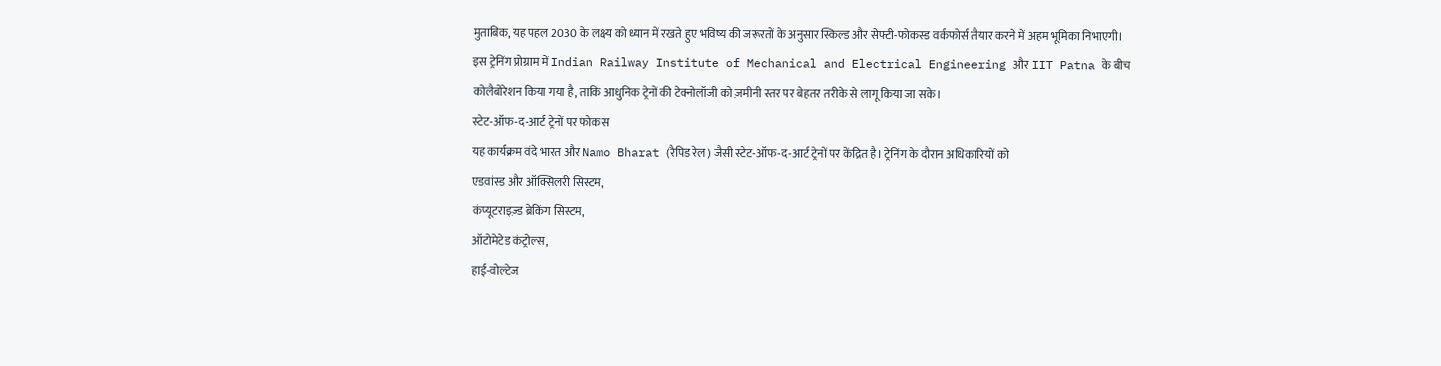मुताबिक, यह पहल 2030 के लक्ष्य को ध्यान में रखते हुए भविष्य की जरूरतों के अनुसार स्किल्ड और सेफ्टी-फोकस्ड वर्कफोर्स तैयार करने में अहम भूमिका निभाएगी।
इस ट्रेनिंग प्रोग्राम में Indian Railway Institute of Mechanical and Electrical Engineering और IIT Patna के बीच कोलैबोरेशन किया गया है, ताकि आधुनिक ट्रेनों की टेक्नोलॉजी को ज़मीनी स्तर पर बेहतर तरीके से लागू किया जा सके।
स्टेट-ऑफ-द-आर्ट ट्रेनों पर फोकस
यह कार्यक्रम वंदे भारत और Namo Bharat (रैपिड रेल) जैसी स्टेट-ऑफ-द-आर्ट ट्रेनों पर केंद्रित है। ट्रेनिंग के दौरान अधिकारियों को
एडवांस्ड और ऑक्सिलरी सिस्टम,
कंप्यूटराइज़्ड ब्रेकिंग सिस्टम,
ऑटोमेटेड कंट्रोल्स,
हाई-वोल्टेज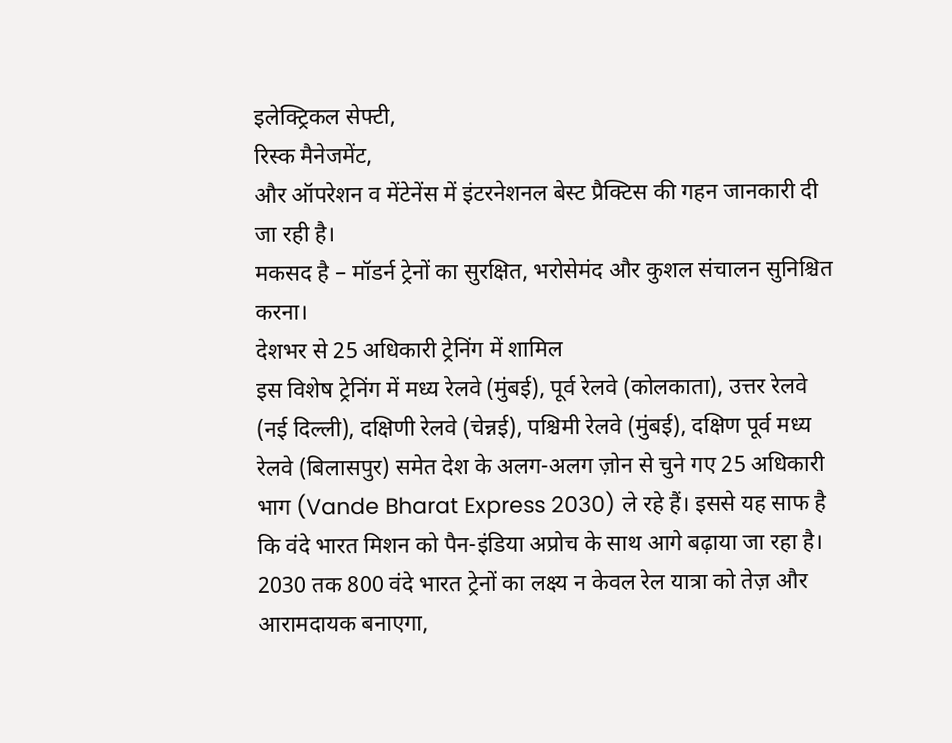इलेक्ट्रिकल सेफ्टी,
रिस्क मैनेजमेंट,
और ऑपरेशन व मेंटेनेंस में इंटरनेशनल बेस्ट प्रैक्टिस की गहन जानकारी दी जा रही है।
मकसद है – मॉडर्न ट्रेनों का सुरक्षित, भरोसेमंद और कुशल संचालन सुनिश्चित करना।
देशभर से 25 अधिकारी ट्रेनिंग में शामिल
इस विशेष ट्रेनिंग में मध्य रेलवे (मुंबई), पूर्व रेलवे (कोलकाता), उत्तर रेलवे (नई दिल्ली), दक्षिणी रेलवे (चेन्नई), पश्चिमी रेलवे (मुंबई), दक्षिण पूर्व मध्य रेलवे (बिलासपुर) समेत देश के अलग-अलग ज़ोन से चुने गए 25 अधिकारी भाग (Vande Bharat Express 2030) ले रहे हैं। इससे यह साफ है कि वंदे भारत मिशन को पैन-इंडिया अप्रोच के साथ आगे बढ़ाया जा रहा है।
2030 तक 800 वंदे भारत ट्रेनों का लक्ष्य न केवल रेल यात्रा को तेज़ और आरामदायक बनाएगा,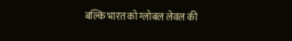बल्कि भारत को ग्लोबल लेवल की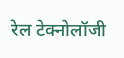रेल टेक्नोलॉजी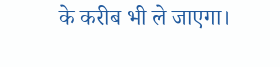के करीब भी ले जाएगा।